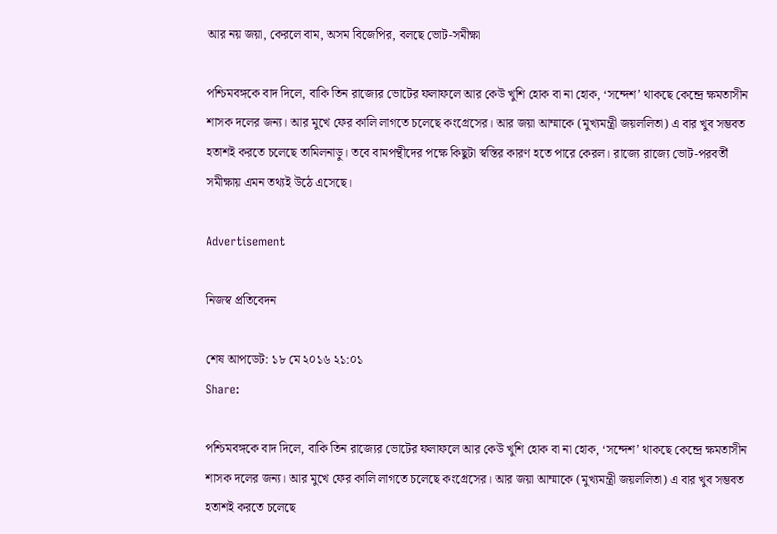আর নয় জয়া, কেরলে বাম, অসম বিজেপির, বলছে ভোট-সমীক্ষা

পশ্চিমবঙ্গকে বাদ দিলে, বাকি তিন রাজ্যের ভোটের ফলাফলে আর কেউ খুশি হোক বা না হোক, ‘সন্দেশ’ থাকছে কেন্দ্রে ক্ষমতাসীন শাসক দলের জন্য। আর মুখে ফের কালি লাগতে চলেছে কংগ্রেসের। আর জয়া আম্মাকে (মুখ্যমন্ত্রী জয়ললিতা) এ বার খুব সম্ভবত হতাশই করতে চলেছে তামিলনাড়ু। তবে বামপন্থীদের পক্ষে কিছুটা স্বস্তির কারণ হতে পারে কেরল। রাজ্যে রাজ্যে ভোট-পরবর্তী সমীক্ষায় এমন তথ্যই উঠে এসেছে।

Advertisement

নিজস্ব প্রতিবেদন

শেষ আপডেট: ১৮ মে ২০১৬ ২১:০১
Share:

পশ্চিমবঙ্গকে বাদ দিলে, বাকি তিন রাজ্যের ভোটের ফলাফলে আর কেউ খুশি হোক বা না হোক, ‘সন্দেশ’ থাকছে কেন্দ্রে ক্ষমতাসীন শাসক দলের জন্য। আর মুখে ফের কালি লাগতে চলেছে কংগ্রেসের। আর জয়া আম্মাকে (মুখ্যমন্ত্রী জয়ললিতা) এ বার খুব সম্ভবত হতাশই করতে চলেছে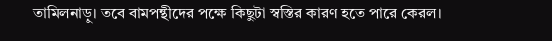তামিলনাড়ু। তবে বামপন্থীদের পক্ষে কিছুটা স্বস্তির কারণ হতে পারে কেরল।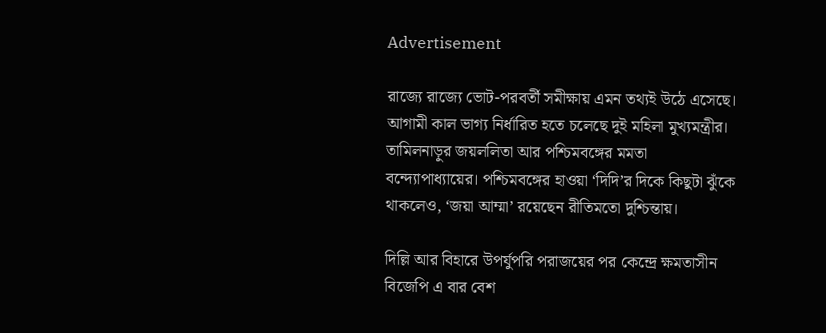Advertisement

রাজ্যে রাজ্যে ভোট-পরবর্তী সমীক্ষায় এমন তথ্যই উঠে এসেছে। আগামী কাল ভাগ্য নির্ধারিত হতে চলেছে দুই মহিলা মুখ্যমন্ত্রীর। তামিলনাড়ুর জয়ললিতা আর পশ্চিমবঙ্গের মমতা বন্দ্যোপাধ্যায়ের। পশ্চিমবঙ্গের হাওয়া ‘দিদি’র দিকে কিছুটা ঝুঁকে থাকলেও, ‘জয়া আম্মা’ রয়েছেন রীতিমতো দুশ্চিন্তায়।

দিল্লি আর বিহারে উপর্যুপরি পরাজয়ের পর কেন্দ্রে ক্ষমতাসীন বিজেপি এ বার বেশ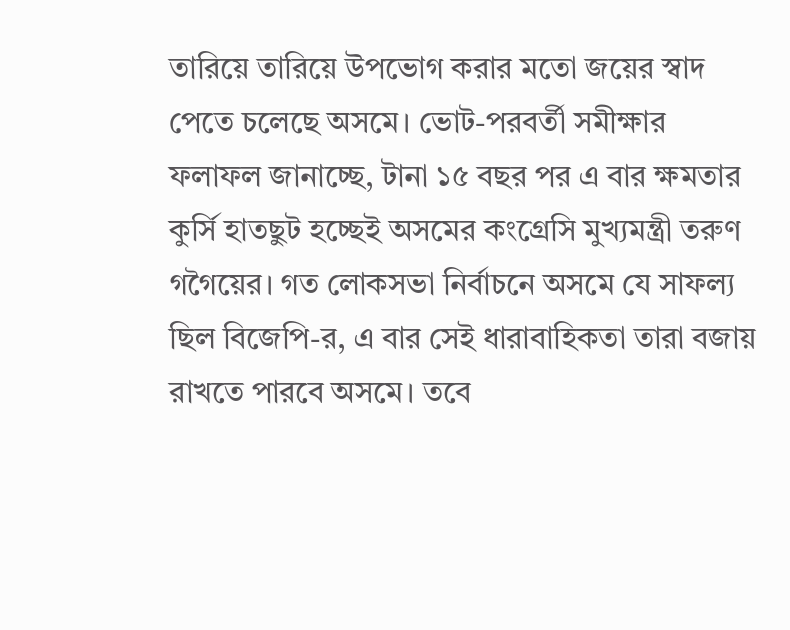তারিয়ে তারিয়ে উপভোগ করার মতো জয়ের স্বাদ পেতে চলেছে অসমে। ভোট-পরবর্তী সমীক্ষার ফলাফল জানাচ্ছে, টানা ১৫ বছর পর এ বার ক্ষমতার কুর্সি হাতছুট হচ্ছেই অসমের কংগ্রেসি মুখ্যমন্ত্রী তরুণ গগৈয়ের। গত লোকসভা নির্বাচনে অসমে যে সাফল্য ছিল বিজেপি-র, এ বার সেই ধারাবাহিকতা তারা বজায় রাখতে পারবে অসমে। তবে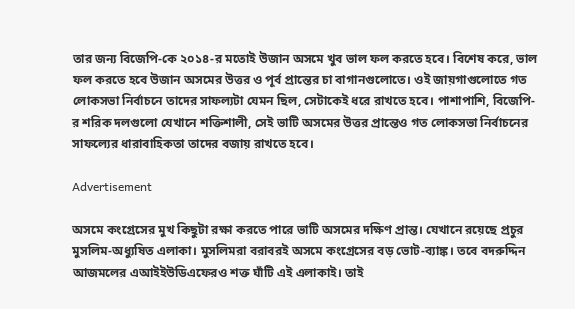তার জন্য বিজেপি-কে ২০১৪-র মতোই উজান অসমে খুব ভাল ফল করতে হবে। বিশেষ করে, ভাল ফল করতে হবে উজান অসমের উত্তর ও পূর্ব প্রান্তের চা বাগানগুলোতে। ওই জায়গাগুলোতে গত লোকসভা নির্বাচনে তাদের সাফল্যটা যেমন ছিল, সেটাকেই ধরে রাখতে হবে। পাশাপাশি, বিজেপি-র শরিক দলগুলো যেখানে শক্তিশালী, সেই ভাটি অসমের উত্তর প্রান্তেও গত লোকসভা নির্বাচনের সাফল্যের ধারাবাহিকতা তাদের বজায় রাখতে হবে।

Advertisement

অসমে কংগ্রেসের মুখ কিছুটা রক্ষা করতে পারে ভাটি অসমের দক্ষিণ প্রান্ত। যেখানে রয়েছে প্রচুর মুসলিম-অধ্যুষিত এলাকা। মুসলিমরা বরাবরই অসমে কংগ্রেসের বড় ভোট-ব্যাঙ্ক। তবে বদরুদ্দিন আজমলের এআইইউডিএফেরও শক্ত ঘাঁটি এই এলাকাই। তাই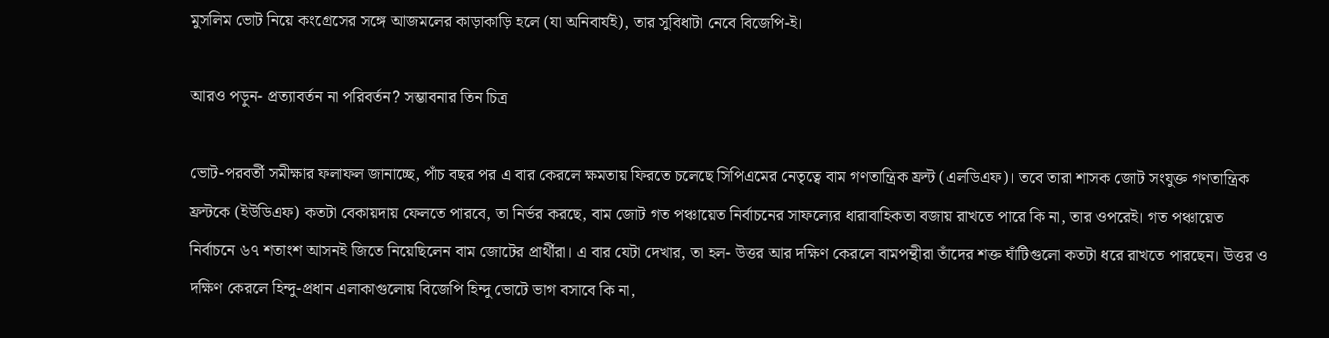মুসলিম ভোট নিয়ে কংগ্রেসের সঙ্গে আজমলের কাড়াকাড়ি হলে (যা অনিবার্যই), তার সুবিধাটা নেবে বিজেপি-ই।

আরও পড়ুন- প্রত্যাবর্তন না পরিবর্তন? সম্ভাবনার তিন চিত্র

ভোট-পরবর্তী সমীক্ষার ফলাফল জানাচ্ছে, পাঁচ বছর পর এ বার কেরলে ক্ষমতায় ফিরতে চলেছে সিপিএমের নেতৃত্বে বাম গণতান্ত্রিক ফ্রন্ট (এলডিএফ)। তবে তারা শাসক জোট সংযুক্ত গণতান্ত্রিক ফ্রন্টকে (ইউডিএফ) কতটা বেকায়দায় ফেলতে পারবে, তা নির্ভর করছে, বাম জোট গত পঞ্চায়েত নির্বাচনের সাফল্যের ধারাবাহিকতা বজায় রাখতে পারে কি না, তার ওপরেই। গত পঞ্চায়েত নির্বাচনে ৬৭ শতাংশ আসনই জিতে নিয়েছিলেন বাম জোটের প্রার্থীরা। এ বার যেটা দেখার, তা হল- উত্তর আর দক্ষিণ কেরলে বামপন্থীরা তাঁদের শক্ত ঘাঁটিগুলো কতটা ধরে রাখতে পারছেন। উত্তর ও দক্ষিণ কেরলে হিন্দু-প্রধান এলাকাগুলোয় বিজেপি হিন্দু ভোটে ভাগ বসাবে কি না,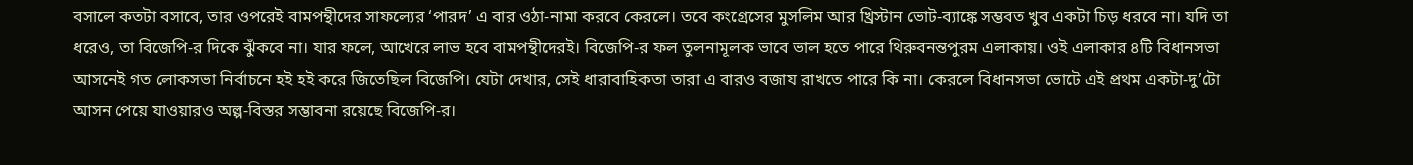বসালে কতটা বসাবে, তার ওপরেই বামপন্থীদের সাফল্যের ‘পারদ’ এ বার ওঠা-নামা করবে কেরলে। তবে কংগ্রেসের মুসলিম আর খ্রিস্টান ভোট-ব্যাঙ্কে সম্ভবত খুব একটা চিড় ধরবে না। যদি তা ধরেও, তা বিজেপি-র দিকে ঝুঁকবে না। যার ফলে, আখেরে লাভ হবে বামপন্থীদেরই। বিজেপি-র ফল তুলনামূলক ভাবে ভাল হতে পারে থিরুবনন্তপুরম এলাকায়। ওই এলাকার ৪টি বিধানসভা আসনেই গত লোকসভা নির্বাচনে হই হই করে জিতেছিল বিজেপি। যেটা দেখার, সেই ধারাবাহিকতা তারা এ বারও বজায রাখতে পারে কি না। কেরলে বিধানসভা ভোটে এই প্রথম একটা-দু’টো আসন পেয়ে যাওয়ারও অল্প-বিস্তর সম্ভাবনা রয়েছে বিজেপি-র।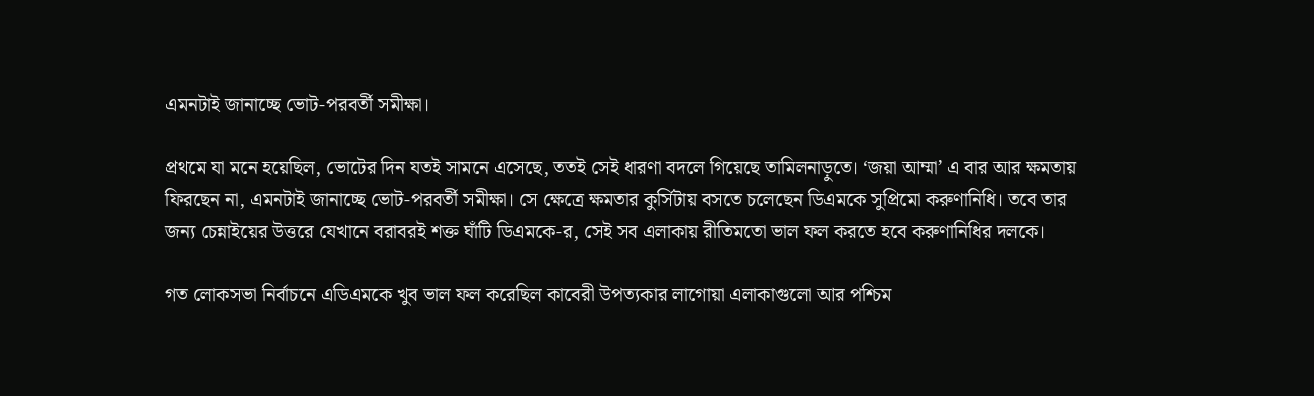এমনটাই জানাচ্ছে ভোট-পরবর্তী সমীক্ষা।

প্রথমে যা মনে হয়েছিল, ভোটের দিন যতই সামনে এসেছে, ততই সেই ধারণা বদলে গিয়েছে তামিলনাড়ুতে। ‘জয়া আম্মা’ এ বার আর ক্ষমতায় ফিরছেন না, এমনটাই জানাচ্ছে ভোট-পরবর্তী সমীক্ষা। সে ক্ষেত্রে ক্ষমতার কুর্সিটায় বসতে চলেছেন ডিএমকে সুপ্রিমো করুণানিধি। তবে তার জন্য চেন্নাইয়ের উত্তরে যেখানে বরাবরই শক্ত ঘাঁটি ডিএমকে-র, সেই সব এলাকায় রীতিমতো ভাল ফল করতে হবে করুণানিধির দলকে।

গত লোকসভা নির্বাচনে এডিএমকে খুব ভাল ফল করেছিল কাবেরী উপত্যকার লাগোয়া এলাকাগুলো আর পশ্চিম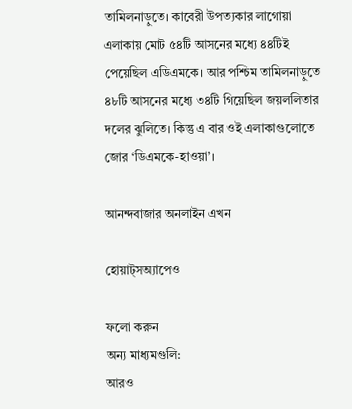তামিলনাড়ুতে। কাবেরী উপত্যকার লাগোয়া এলাকায় মোট ৫৪টি আসনের মধ্যে ৪৪টিই পেয়েছিল এডিএমকে। আর পশ্চিম তামিলনাড়ুতে ৪৮টি আসনের মধ্যে ৩৪টি গিয়েছিল জয়ললিতার দলের ঝুলিতে। কিন্তু এ বার ওই এলাকাগুলোতে জোর ‘ডিএমকে-হাওয়া’।

আনন্দবাজার অনলাইন এখন

হোয়াট্‌সঅ্যাপেও

ফলো করুন
অন্য মাধ্যমগুলি:
আরও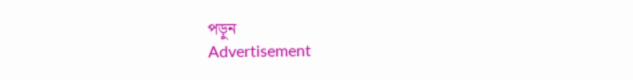পড়ুন
Advertisement